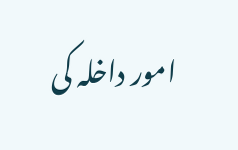امور داخلہ کی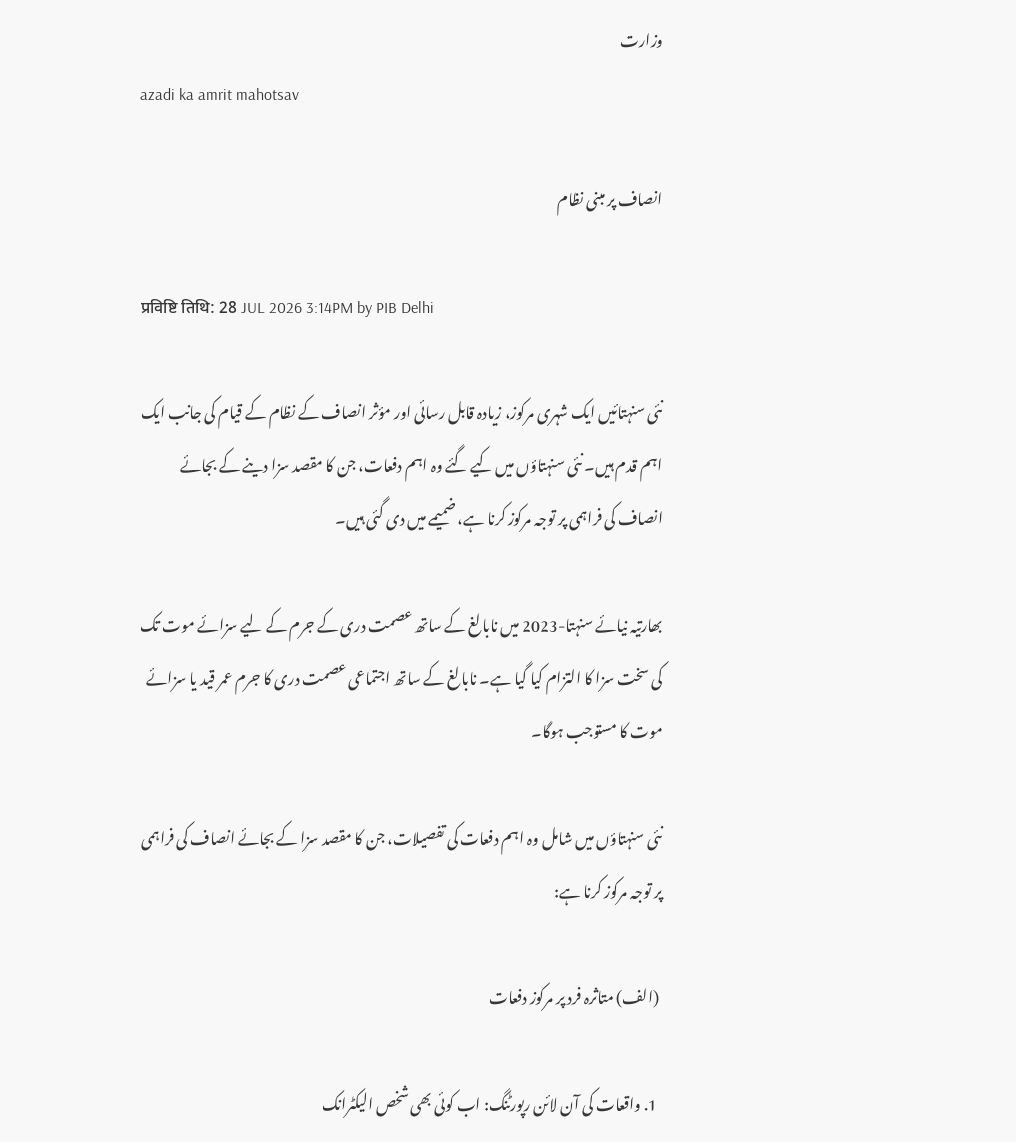وزارت
azadi ka amrit mahotsav

انصاف پر مبنی نظام

प्रविष्टि तिथि: 28 JUL 2026 3:14PM by PIB Delhi

نئی سنہتائیں ایک شہری مرکوز، زیادہ قابل رسائی اور مؤثر انصاف کے نظام کے قیام کی جانب ایک اہم قدم ہیں۔ نئی سنہتاؤں میں کیے گئے وہ اہم دفعات، جن کا مقصد سزا دینے کے بجائے انصاف کی فراہمی پر توجہ مرکوز کرنا ہے، ضمیمے میں دی گئی ہیں۔

بھارتیہ نیائے سنہتا-2023 میں نابالغ کے ساتھ عصمت دری کے جرم کے لیے سزائے موت تک کی سخت سزا کا التزام کیا گیا ہے۔ نابالغ کے ساتھ اجتماعی عصمت دری کا جرم عمر قید یا سزائے موت کا مستوجب ہوگا۔

نئی سنہتاؤں میں شامل وہ اہم دفعات کی تفصیلات، جن کا مقصد سزا کے بجائے انصاف کی فراہمی پر توجہ مرکوز کرنا ہے:

 (الف) متاثرہ فرد پر مرکوز دفعات

  1. واقعات کی آن لائن رپورٹنگ: اب کوئی بھی شخص الیکٹرانک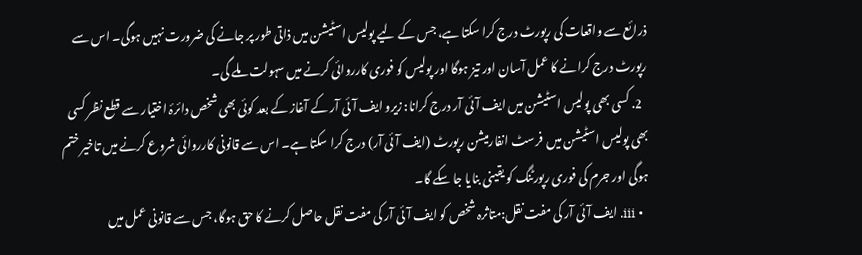ذرائع سے واقعات کی رپورٹ درج کرا سکتا ہے، جس کے لیے پولیس اسٹیشن میں ذاتی طور پر جانے کی ضرورت نہیں ہوگی۔ اس سے رپورٹ درج کرانے کا عمل آسان اور تیز ہوگا اور پولیس کو فوری کارروائی کرنے میں سہولت ملے گی۔
  2. کسی بھی پولیس اسٹیشن میں ایف آئی آر درج کرانا: زیرو ایف آئی آر کے آغاز کے بعد کوئی بھی شخص دائرۂ اختیار سے قطع نظر کسی بھی پولیس اسٹیشن میں  فرسٹ انفارمیشن رپورٹ (ایف آئی آر) درج کرا سکتا ہے۔ اس سے قانونی کارروائی شروع کرنے میں تاخیر ختم ہوگی اور جرم کی فوری رپورٹنگ کو یقینی بنایا جا سکے گا۔
  • iii. ایف آئی آر کی مفت نقل:متاثرہ شخص کو ایف آئی آر کی مفت نقل حاصل کرنے کا حق ہوگا، جس سے قانونی عمل میں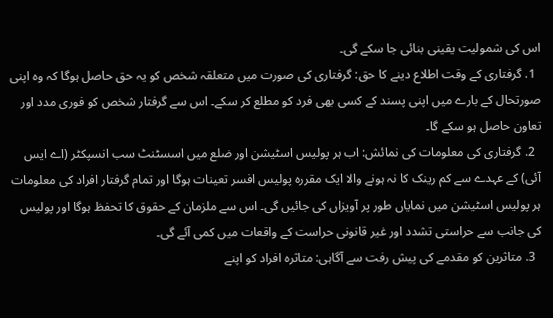اس کی شمولیت یقینی بنائی جا سکے گی۔
  1. گرفتاری کے وقت اطلاع دینے کا حق: گرفتاری کی صورت میں متعلقہ شخص کو یہ حق حاصل ہوگا کہ وہ اپنی صورتحال کے بارے میں اپنی پسند کے کسی بھی فرد کو مطلع کر سکے۔ اس سے گرفتار شخص کو فوری مدد اور تعاون حاصل ہو سکے گا۔
  2. گرفتاری کی معلومات کی نمائش: اب ہر پولیس اسٹیشن اور ضلع میں اسسٹنٹ سب انسپکٹر (اے ایس آئی) کے عہدے سے کم رینک کا نہ ہونے والا ایک مقررہ پولیس افسر تعینات ہوگا اور تمام گرفتار افراد کی معلومات ہر پولیس اسٹیشن میں نمایاں طور پر آویزاں کی جائیں گی۔ اس سے ملزمان کے حقوق کا تحفظ ہوگا اور پولیس کی جانب سے حراستی تشدد اور غیر قانونی حراست کے واقعات میں کمی آئے گی۔
  3. متاثرین کو مقدمے کی پیش رفت سے آگاہی: متاثرہ افراد کو اپنے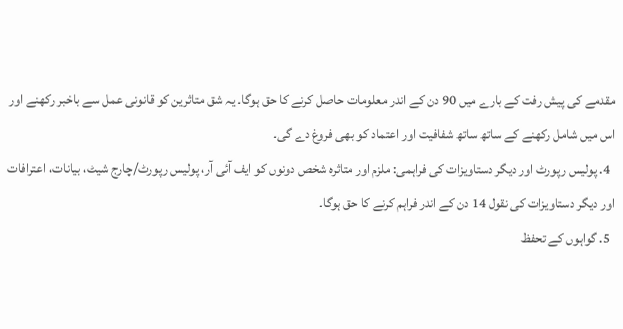مقدمے کی پیش رفت کے بارے میں 90 دن کے اندر معلومات حاصل کرنے کا حق ہوگا۔ یہ شق متاثرین کو قانونی عمل سے باخبر رکھنے اور اس میں شامل رکھنے کے ساتھ ساتھ شفافیت اور اعتماد کو بھی فروغ دے گی۔
  4. پولیس رپورٹ اور دیگر دستاویزات کی فراہمی: ملزم اور متاثرہ شخص دونوں کو ایف آئی آر، پولیس رپورٹ/چارج شیٹ، بیانات، اعترافات اور دیگر دستاویزات کی نقول 14 دن کے اندر فراہم کرنے کا حق ہوگا۔
  5. گواہوں کے تحفظ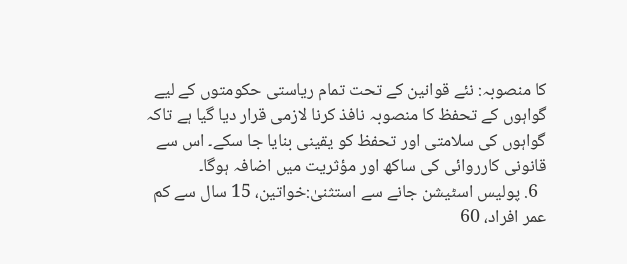کا منصوبہ: نئے قوانین کے تحت تمام ریاستی حکومتوں کے لیے گواہوں کے تحفظ کا منصوبہ نافذ کرنا لازمی قرار دیا گیا ہے تاکہ گواہوں کی سلامتی اور تحفظ کو یقینی بنایا جا سکے۔ اس سے قانونی کارروائی کی ساکھ اور مؤثریت میں اضافہ ہوگا۔
  6. پولیس اسٹیشن جانے سے استثنیٰ:خواتین، 15 سال سے کم عمر افراد، 60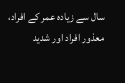سال سے زیادہ عمر کے افراد، معذور افراد اور شدید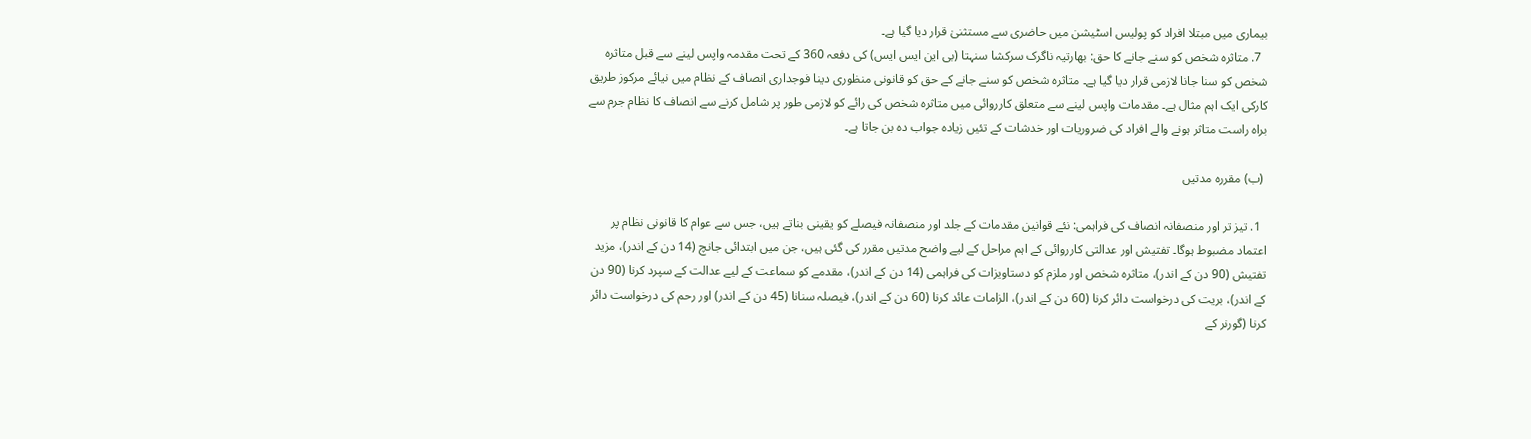بیماری میں مبتلا افراد کو پولیس اسٹیشن میں حاضری سے مستثنیٰ قرار دیا گیا ہے۔
  7. متاثرہ شخص کو سنے جانے کا حق: بھارتیہ ناگرک سرکشا سنہتا (بی این ایس ایس) کی دفعہ 360 کے تحت مقدمہ واپس لینے سے قبل متاثرہ شخص کو سنا جانا لازمی قرار دیا گیا ہے۔ متاثرہ شخص کو سنے جانے کے حق کو قانونی منظوری دینا فوجداری انصاف کے نظام میں نیائے مرکوز طریق کارکی ایک اہم مثال ہے۔ مقدمات واپس لینے سے متعلق کارروائی میں متاثرہ شخص کی رائے کو لازمی طور پر شامل کرنے سے انصاف کا نظام جرم سے براہ راست متاثر ہونے والے افراد کی ضروریات اور خدشات کے تئیں زیادہ جواب دہ بن جاتا ہے۔

 (ب) مقررہ مدتیں

  1. تیز تر اور منصفانہ انصاف کی فراہمی: نئے قوانین مقدمات کے جلد اور منصفانہ فیصلے کو یقینی بناتے ہیں، جس سے عوام کا قانونی نظام پر اعتماد مضبوط ہوگا۔ تفتیش اور عدالتی کارروائی کے اہم مراحل کے لیے واضح مدتیں مقرر کی گئی ہیں، جن میں ابتدائی جانچ (14 دن کے اندر)، مزید تفتیش (90 دن کے اندر)، متاثرہ شخص اور ملزم کو دستاویزات کی فراہمی (14 دن کے اندر)، مقدمے کو سماعت کے لیے عدالت کے سپرد کرنا (90 دن کے اندر)، بریت کی درخواست دائر کرنا (60 دن کے اندر)، الزامات عائد کرنا (60 دن کے اندر)، فیصلہ سنانا (45 دن کے اندر) اور رحم کی درخواست دائر کرنا (گورنر کے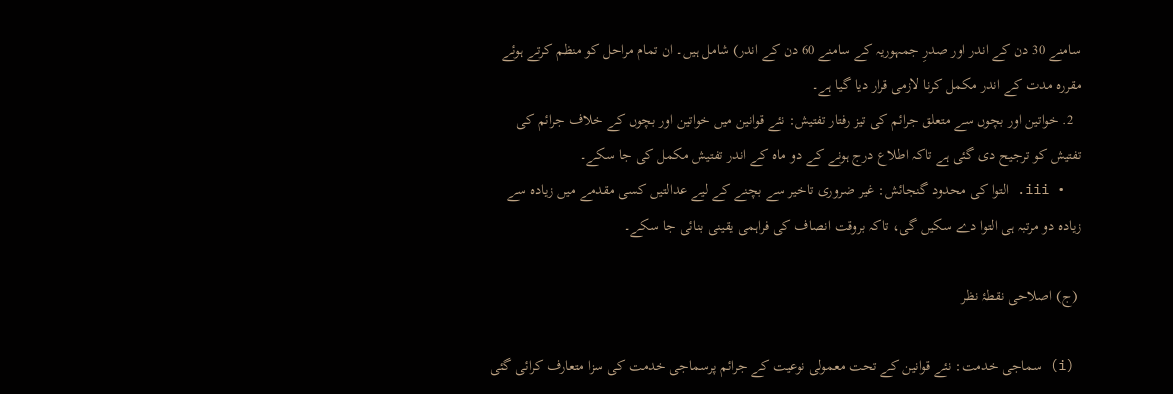سامنے 30 دن کے اندر اور صدرِ جمہوریہ کے سامنے 60 دن کے اندر) شامل ہیں۔ ان تمام مراحل کو منظم کرتے ہوئے مقررہ مدت کے اندر مکمل کرنا لازمی قرار دیا گیا ہے۔
  2. خواتین اور بچوں سے متعلق جرائم کی تیز رفتار تفتیش: نئے قوانین میں خواتین اور بچوں کے خلاف جرائم کی تفتیش کو ترجیح دی گئی ہے تاکہ اطلاع درج ہونے کے دو ماہ کے اندر تفتیش مکمل کی جا سکے۔
  • iii. التوا کی محدود گنجائش: غیر ضروری تاخیر سے بچنے کے لیے عدالتیں کسی مقدمے میں زیادہ سے زیادہ دو مرتبہ ہی التوا دے سکیں گی، تاکہ بروقت انصاف کی فراہمی یقینی بنائی جا سکے۔

 (ج) اصلاحی نقطۂ نظر

 (i) سماجی خدمت: نئے قوانین کے تحت معمولی نوعیت کے جرائم پرسماجی خدمت کی سزا متعارف کرائی گئی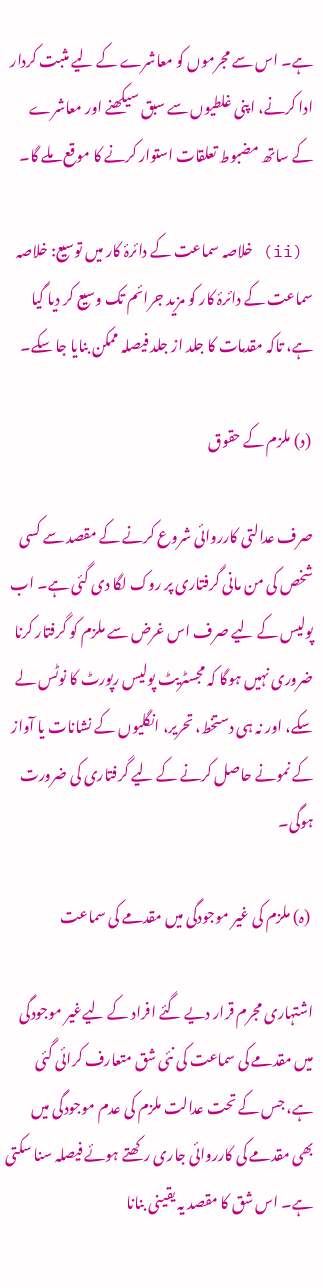ہے۔ اس سے مجرموں کو معاشرے کے لیے مثبت کردار ادا کرنے، اپنی غلطیوں سے سبق سیکھنے اور معاشرے کے ساتھ مضبوط تعلقات استوار کرنے کا موقع ملے گا۔

 (ii) خلاصہ سماعت کے دائرۂ کار میں توسیع: خلاصہ سماعت کے دائرۂ کار کو مزید جرائم تک وسیع کر دیا گیا ہے، تاکہ مقدمات کا جلد از جلد فیصلہ ممکن بنایا جا سکے۔

 (د) ملزم کے حقوق

صرف عدالتی کارروائی شروع کرنے کے مقصد سے کسی شخص کی من مانی گرفتاری پر روک لگا دی گئی ہے۔ اب پولیس کے لیے صرف اس غرض سے ملزم کو گرفتار کرنا ضروری نہیں ہوگا کہ مجسٹریٹ پولیس رپورٹ کا نوٹس لے سکے، اور نہ ہی دستخط، تحریر، انگلیوں کے نشانات یا آواز کے نمونے حاصل کرنے کے لیے گرفتاری کی ضرورت ہوگی۔

 (ہ) ملزم کی غیر موجودگی میں مقدمے کی سماعت

اشتہاری مجرم قرار دیے گئے افراد کے لیےغیر موجودگی میں مقدمے کی سماعت کی نئی شق متعارف کرائی گئی ہے، جس کے تحت عدالت ملزم کی عدم موجودگی میں بھی مقدمے کی کارروائی جاری رکھتے ہوئے فیصلہ سنا سکتی ہے۔ اس شق کا مقصد یہ یقینی بنانا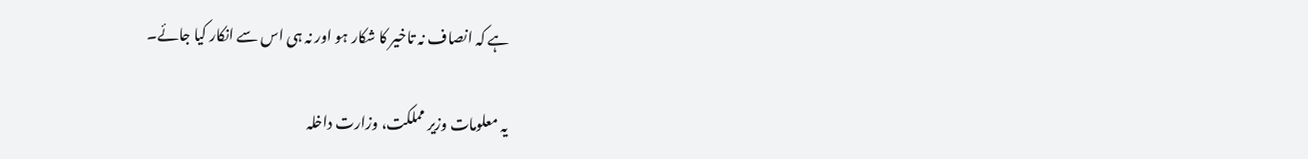ہے کہ انصاف نہ تاخیر کا شکار ہو اور نہ ہی اس سے انکار کیا جائے۔

یہ معلومات وزیر مملکت، وزارت داخلہ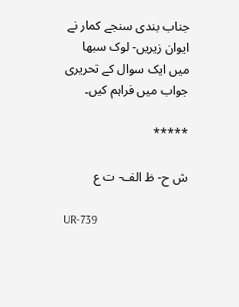جناب بندی سنجے کمار نے ایوان زیریں- لوک سبھا میں ایک سوال کے تحریری جواب میں فراہم کیں۔

*****

ش ح- ظ الف- ت ع

UR-739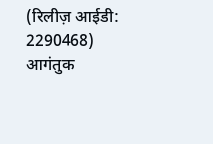(रिलीज़ आईडी: 2290468) आगंतुक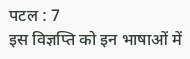पटल : 7
इस विज्ञप्ति को इन भाषाओं में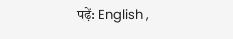पढ़ें: English ,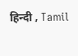हिन्दी , Tamil